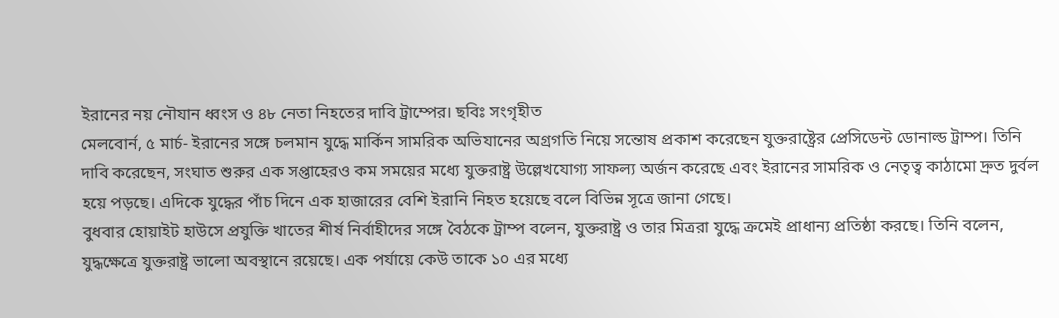ইরানের নয় নৌযান ধ্বংস ও ৪৮ নেতা নিহতের দাবি ট্রাম্পের। ছবিঃ সংগৃহীত
মেলবোর্ন, ৫ মার্চ- ইরানের সঙ্গে চলমান যুদ্ধে মার্কিন সামরিক অভিযানের অগ্রগতি নিয়ে সন্তোষ প্রকাশ করেছেন যুক্তরাষ্ট্রের প্রেসিডেন্ট ডোনাল্ড ট্রাম্প। তিনি দাবি করেছেন, সংঘাত শুরুর এক সপ্তাহেরও কম সময়ের মধ্যে যুক্তরাষ্ট্র উল্লেখযোগ্য সাফল্য অর্জন করেছে এবং ইরানের সামরিক ও নেতৃত্ব কাঠামো দ্রুত দুর্বল হয়ে পড়ছে। এদিকে যুদ্ধের পাঁচ দিনে এক হাজারের বেশি ইরানি নিহত হয়েছে বলে বিভিন্ন সূত্রে জানা গেছে।
বুধবার হোয়াইট হাউসে প্রযুক্তি খাতের শীর্ষ নির্বাহীদের সঙ্গে বৈঠকে ট্রাম্প বলেন, যুক্তরাষ্ট্র ও তার মিত্ররা যুদ্ধে ক্রমেই প্রাধান্য প্রতিষ্ঠা করছে। তিনি বলেন, যুদ্ধক্ষেত্রে যুক্তরাষ্ট্র ভালো অবস্থানে রয়েছে। এক পর্যায়ে কেউ তাকে ১০ এর মধ্যে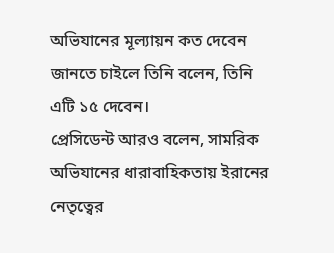অভিযানের মূল্যায়ন কত দেবেন জানতে চাইলে তিনি বলেন, তিনি এটি ১৫ দেবেন।
প্রেসিডেন্ট আরও বলেন, সামরিক অভিযানের ধারাবাহিকতায় ইরানের নেতৃত্বের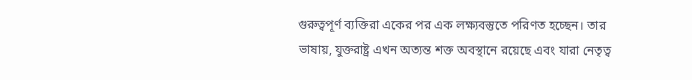গুরুত্বপূর্ণ ব্যক্তিরা একের পর এক লক্ষ্যবস্তুতে পরিণত হচ্ছেন। তার ভাষায়, যুক্তরাষ্ট্র এখন অত্যন্ত শক্ত অবস্থানে রয়েছে এবং যারা নেতৃত্ব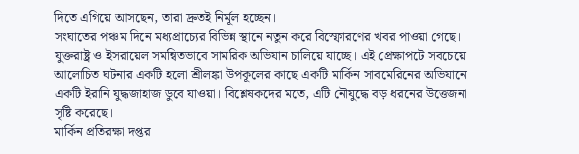দিতে এগিয়ে আসছেন, তারা দ্রুতই নির্মূল হচ্ছেন।
সংঘাতের পঞ্চম দিনে মধ্যপ্রাচ্যের বিভিন্ন স্থানে নতুন করে বিস্ফোরণের খবর পাওয়া গেছে। যুক্তরাষ্ট্র ও ইসরায়েল সমন্বিতভাবে সামরিক অভিযান চালিয়ে যাচ্ছে। এই প্রেক্ষাপটে সবচেয়ে আলোচিত ঘটনার একটি হলো শ্রীলঙ্কা উপকূলের কাছে একটি মার্কিন সাবমেরিনের অভিযানে একটি ইরানি যুদ্ধজাহাজ ডুবে যাওয়া। বিশ্লেষকদের মতে, এটি নৌযুদ্ধে বড় ধরনের উত্তেজনা সৃষ্টি করেছে।
মার্কিন প্রতিরক্ষা দপ্তর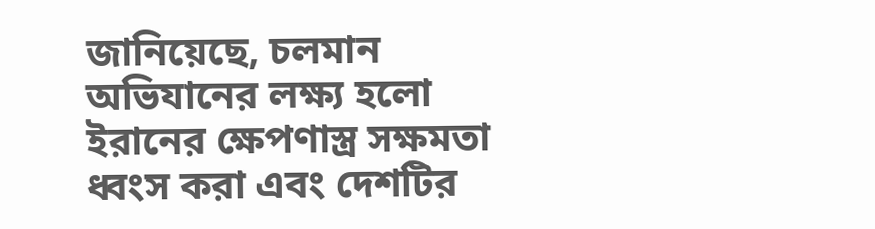জানিয়েছে, চলমান অভিযানের লক্ষ্য হলো ইরানের ক্ষেপণাস্ত্র সক্ষমতা ধ্বংস করা এবং দেশটির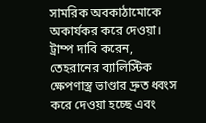সামরিক অবকাঠামোকে অকার্যকর করে দেওয়া। ট্রাম্প দাবি করেন, তেহরানের ব্যালিস্টিক ক্ষেপণাস্ত্র ভাণ্ডার দ্রুত ধ্বংস করে দেওয়া হচ্ছে এবং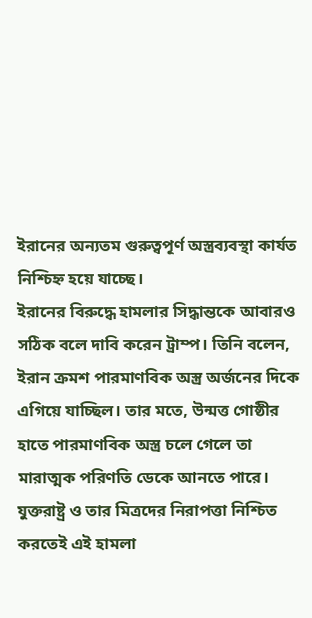ইরানের অন্যতম গুরুত্বপূর্ণ অস্ত্রব্যবস্থা কার্যত নিশ্চিহ্ন হয়ে যাচ্ছে।
ইরানের বিরুদ্ধে হামলার সিদ্ধান্তকে আবারও সঠিক বলে দাবি করেন ট্রাম্প। তিনি বলেন, ইরান ক্রমশ পারমাণবিক অস্ত্র অর্জনের দিকে এগিয়ে যাচ্ছিল। তার মতে, উন্মত্ত গোষ্ঠীর হাতে পারমাণবিক অস্ত্র চলে গেলে তা মারাত্মক পরিণতি ডেকে আনতে পারে। যুক্তরাষ্ট্র ও তার মিত্রদের নিরাপত্তা নিশ্চিত করতেই এই হামলা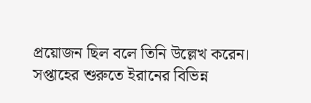প্রয়োজন ছিল বলে তিনি উল্লেখ করেন।
সপ্তাহের শুরুতে ইরানের বিভিন্ন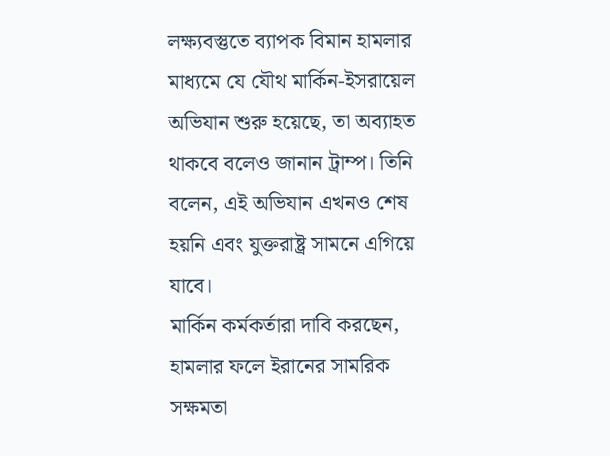লক্ষ্যবস্তুতে ব্যাপক বিমান হামলার মাধ্যমে যে যৌথ মার্কিন-ইসরায়েল অভিযান শুরু হয়েছে, তা অব্যাহত থাকবে বলেও জানান ট্রাম্প। তিনি বলেন, এই অভিযান এখনও শেষ হয়নি এবং যুক্তরাষ্ট্র সামনে এগিয়ে যাবে।
মার্কিন কর্মকর্তারা দাবি করছেন, হামলার ফলে ইরানের সামরিক সক্ষমতা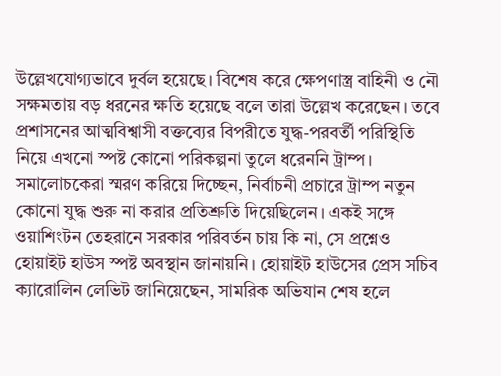উল্লেখযোগ্যভাবে দুর্বল হয়েছে। বিশেষ করে ক্ষেপণাস্ত্র বাহিনী ও নৌ সক্ষমতায় বড় ধরনের ক্ষতি হয়েছে বলে তারা উল্লেখ করেছেন। তবে প্রশাসনের আত্মবিশ্বাসী বক্তব্যের বিপরীতে যুদ্ধ-পরবর্তী পরিস্থিতি নিয়ে এখনো স্পষ্ট কোনো পরিকল্পনা তুলে ধরেননি ট্রাম্প।
সমালোচকেরা স্মরণ করিয়ে দিচ্ছেন, নির্বাচনী প্রচারে ট্রাম্প নতুন কোনো যুদ্ধ শুরু না করার প্রতিশ্রুতি দিয়েছিলেন। একই সঙ্গে ওয়াশিংটন তেহরানে সরকার পরিবর্তন চায় কি না, সে প্রশ্নেও হোয়াইট হাউস স্পষ্ট অবস্থান জানায়নি। হোয়াইট হাউসের প্রেস সচিব ক্যারোলিন লেভিট জানিয়েছেন, সামরিক অভিযান শেষ হলে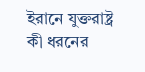ইরানে যুক্তরাষ্ট্র কী ধরনের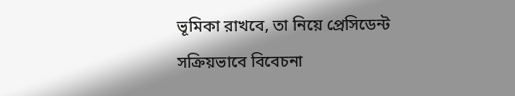ভূমিকা রাখবে, তা নিয়ে প্রেসিডেন্ট সক্রিয়ভাবে বিবেচনা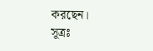করছেন।
সূত্রঃ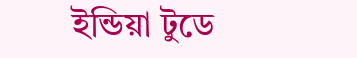ইন্ডিয়া টুডে